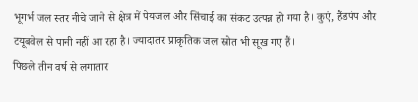भूगर्भ जल स्तर नीचे जाने से क्षेत्र में पेयजल और सिंचाई का संकट उत्पन्न हो गया है। कुएं, हैंडपंप और टयूबवेल से पानी नहीं आ रहा है। ज्यादातर प्राकृतिक जल स्रोत भी सूख गए हैं।
पिछले तीन वर्ष से लगातार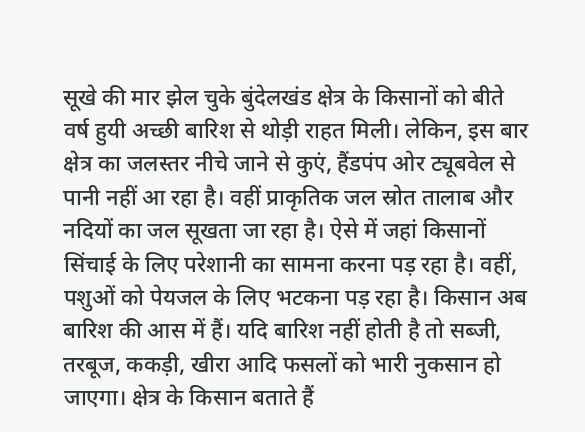सूखे की मार झेल चुके बुंदेलखंड क्षेत्र के किसानों को बीते वर्ष हुयी अच्छी बारिश से थोड़ी राहत मिली। लेकिन, इस बार क्षेत्र का जलस्तर नीचे जाने से कुएं, हैंडपंप ओर ट्यूबवेल से पानी नहीं आ रहा है। वहीं प्राकृतिक जल स्रोत तालाब और नदियों का जल सूखता जा रहा है। ऐसे में जहां किसानों सिंचाई के लिए परेशानी का सामना करना पड़ रहा है। वहीं, पशुओं को पेयजल के लिए भटकना पड़ रहा है। किसान अब बारिश की आस में हैं। यदि बारिश नहीं होती है तो सब्जी, तरबूज, ककड़ी, खीरा आदि फसलों को भारी नुकसान हो जाएगा। क्षेत्र के किसान बताते हैं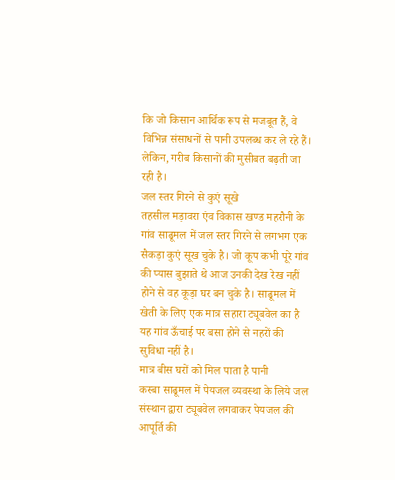कि जो किसान आर्थिक रूप से मजबूत हैं, वे विभिन्न संसाधनों से पानी उपलब्ध कर ले रहे हैं। लेकिन, गरीब किसानों की मुसीबत बढ़ती जा रही है।
जल स्तर गिरने से कुएं सूखे
तहसील मड़ावरा एंव विकास खण्ड महरौनी के गांव साढूमल में जल स्तर गिरने से लगभग एक सैकड़ा कुएं सूख चुके है। जो कूप कभी पूरे गांव की प्यास बुझाते थे आज उनकी देख रेख नहीं होने से वह कूड़ा घर बन चुके है। साढूमल में खेती के लिए एक मात्र सहारा ट्यूबवेल का है यह गांव ऊँचाई पर बसा होने से नहरों की सुविधा नहीं है।
मात्र बीस घरों को मिल पाता है पानी
कस्बा साढूमल में पेयजल व्यवस्था के लिये जल संस्थान द्वारा ट्यूबवेल लगवाकर पेयजल की आपूर्ति की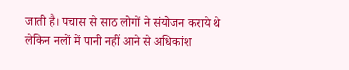जाती है। पचास से साठ लोगों ने संयोजन कराये थे लेकिन नलों में पानी नहीं आने से अधिकांश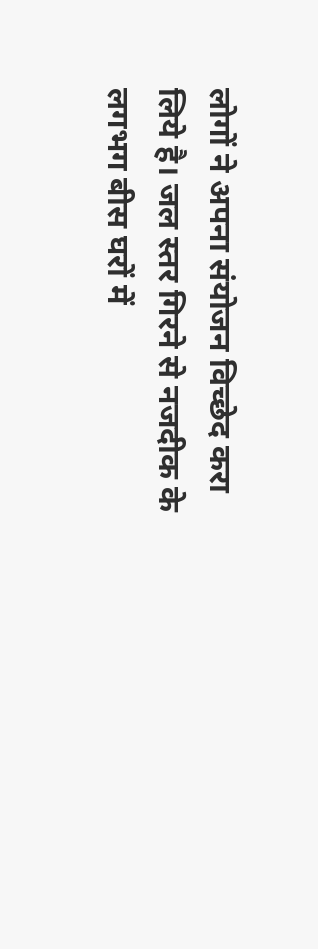लोगों ने अपना संयोजन विच्छेद करा लिये है। जल स्तर गिरने से नजदीक के लगभग बीस घरों में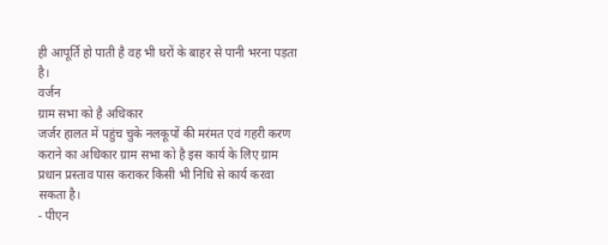ही आपूर्ति हो पाती है वह भी घरों के बाहर से पानी भरना पड़ता है।
वर्जन
ग्राम सभा को है अधिकार
जर्जर हालत में पहुंच चुके नलकूपों की मरंमत एवं गहरी करण कराने का अधिकार ग्राम सभा को है इस कार्य के लिए ग्राम प्रधान प्रस्ताव पास कराकर किसी भी निधि से कार्य करवा सकता है।
- पीएन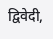द्विवेदी,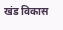खंड विकास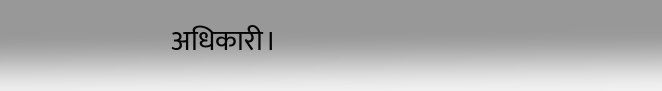अधिकारी।